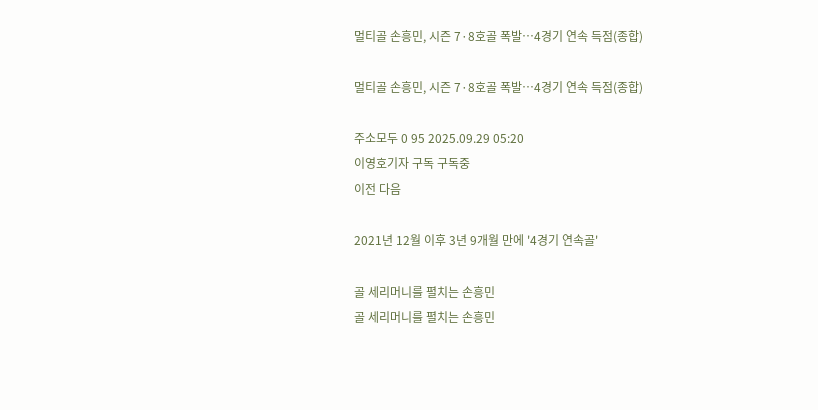멀티골 손흥민, 시즌 7·8호골 폭발…4경기 연속 득점(종합)

멀티골 손흥민, 시즌 7·8호골 폭발…4경기 연속 득점(종합)

주소모두 0 95 2025.09.29 05:20
이영호기자 구독 구독중
이전 다음

2021년 12월 이후 3년 9개월 만에 '4경기 연속골'

골 세리머니를 펼치는 손흥민
골 세리머니를 펼치는 손흥민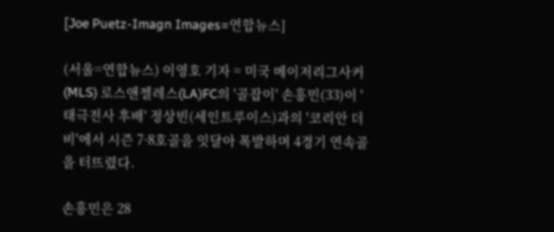[Joe Puetz-Imagn Images=연합뉴스]

(서울=연합뉴스) 이영호 기자 = 미국 메이저리그사커(MLS) 로스앤젤레스(LA)FC의 '골잡이' 손흥민(33)이 '태극전사 후배' 정상빈(세인트루이스)과의 '코리안 더비'에서 시즌 7·8호골을 잇달아 폭발하며 4경기 연속골을 터뜨렸다.

손흥민은 28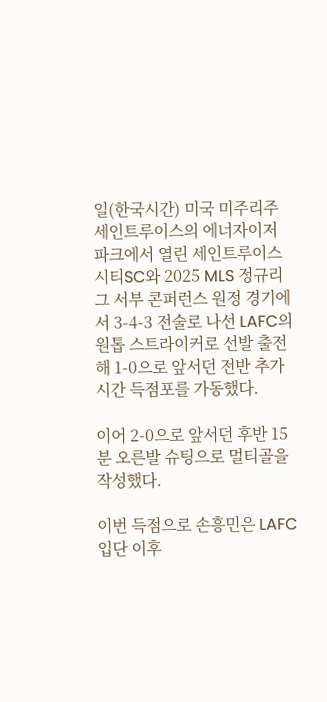일(한국시간) 미국 미주리주 세인트루이스의 에너자이저 파크에서 열린 세인트루이스 시티SC와 2025 MLS 정규리그 서부 콘퍼런스 원정 경기에서 3-4-3 전술로 나선 LAFC의 원톱 스트라이커로 선발 출전해 1-0으로 앞서던 전반 추가시간 득점포를 가동했다.

이어 2-0으로 앞서던 후반 15분 오른발 슈팅으로 멀티골을 작성했다.

이번 득점으로 손흥민은 LAFC 입단 이후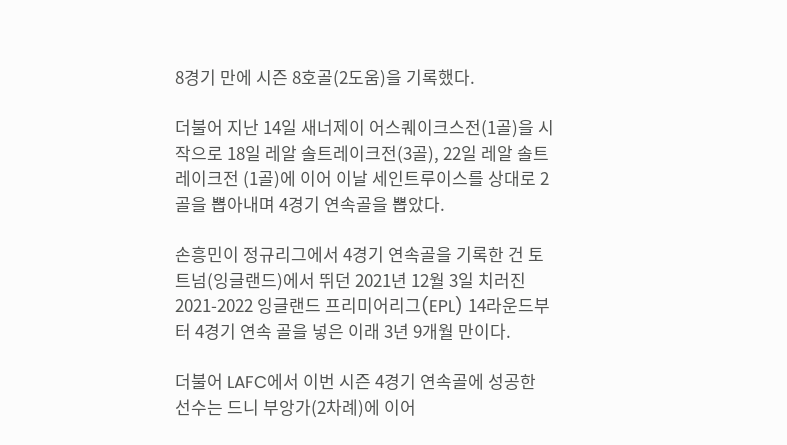8경기 만에 시즌 8호골(2도움)을 기록했다.

더불어 지난 14일 새너제이 어스퀘이크스전(1골)을 시작으로 18일 레알 솔트레이크전(3골), 22일 레알 솔트레이크전 (1골)에 이어 이날 세인트루이스를 상대로 2골을 뽑아내며 4경기 연속골을 뽑았다.

손흥민이 정규리그에서 4경기 연속골을 기록한 건 토트넘(잉글랜드)에서 뛰던 2021년 12월 3일 치러진 2021-2022 잉글랜드 프리미어리그(EPL) 14라운드부터 4경기 연속 골을 넣은 이래 3년 9개월 만이다.

더불어 LAFC에서 이번 시즌 4경기 연속골에 성공한 선수는 드니 부앙가(2차례)에 이어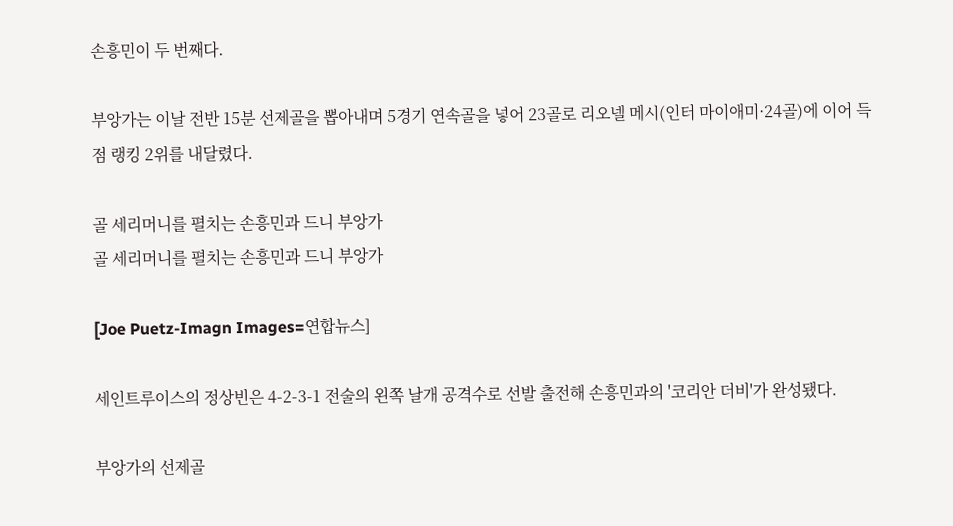손흥민이 두 번째다.

부앙가는 이날 전반 15분 선제골을 뽑아내며 5경기 연속골을 넣어 23골로 리오넬 메시(인터 마이애미·24골)에 이어 득점 랭킹 2위를 내달렸다.

골 세리머니를 펼치는 손흥민과 드니 부앙가
골 세리머니를 펼치는 손흥민과 드니 부앙가

[Joe Puetz-Imagn Images=연합뉴스]

세인트루이스의 정상빈은 4-2-3-1 전술의 왼쪽 날개 공격수로 선발 출전해 손흥민과의 '코리안 더비'가 완성됐다.

부앙가의 선제골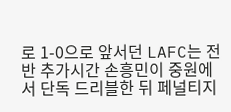로 1-0으로 앞서던 LAFC는 전반 추가시간 손흥민이 중원에서 단독 드리블한 뒤 페널티지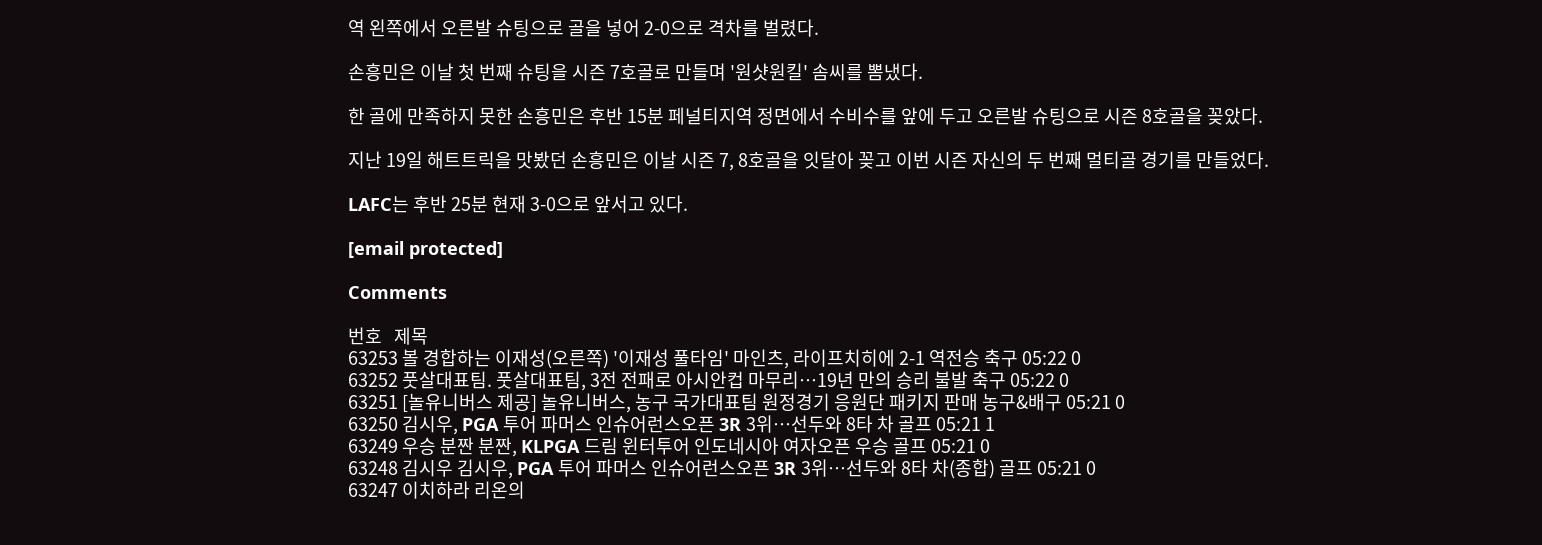역 왼쪽에서 오른발 슈팅으로 골을 넣어 2-0으로 격차를 벌렸다.

손흥민은 이날 첫 번째 슈팅을 시즌 7호골로 만들며 '원샷원킬' 솜씨를 뽐냈다.

한 골에 만족하지 못한 손흥민은 후반 15분 페널티지역 정면에서 수비수를 앞에 두고 오른발 슈팅으로 시즌 8호골을 꽂았다.

지난 19일 해트트릭을 맛봤던 손흥민은 이날 시즌 7, 8호골을 잇달아 꽂고 이번 시즌 자신의 두 번째 멀티골 경기를 만들었다.

LAFC는 후반 25분 현재 3-0으로 앞서고 있다.

[email protected]

Comments

번호   제목
63253 볼 경합하는 이재성(오른쪽) '이재성 풀타임' 마인츠, 라이프치히에 2-1 역전승 축구 05:22 0
63252 풋살대표팀. 풋살대표팀, 3전 전패로 아시안컵 마무리…19년 만의 승리 불발 축구 05:22 0
63251 [놀유니버스 제공] 놀유니버스, 농구 국가대표팀 원정경기 응원단 패키지 판매 농구&배구 05:21 0
63250 김시우, PGA 투어 파머스 인슈어런스오픈 3R 3위…선두와 8타 차 골프 05:21 1
63249 우승 분짠 분짠, KLPGA 드림 윈터투어 인도네시아 여자오픈 우승 골프 05:21 0
63248 김시우 김시우, PGA 투어 파머스 인슈어런스오픈 3R 3위…선두와 8타 차(종합) 골프 05:21 0
63247 이치하라 리온의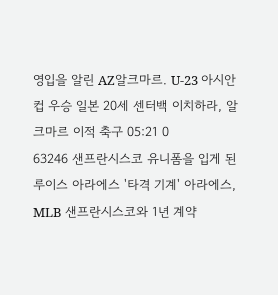영입을 알린 AZ알크마르. U-23 아시안컵 우승 일본 20세 센터백 이치하라, 알크마르 이적 축구 05:21 0
63246 샌프란시스코 유니폼을 입게 된 루이스 아라에스 '타격 기계' 아라에스, MLB 샌프란시스코와 1년 계약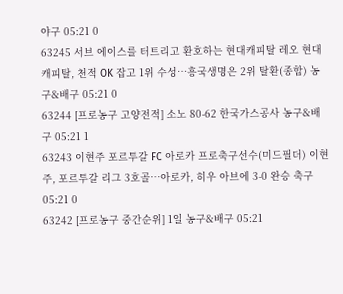야구 05:21 0
63245 서브 에이스를 터트리고 환호하는 현대캐피탈 레오 현대캐피탈, 천적 OK 잡고 1위 수성…흥국생명은 2위 탈환(종합) 농구&배구 05:21 0
63244 [프로농구 고양전적] 소노 80-62 한국가스공사 농구&배구 05:21 1
63243 이현주 포르투갈 FC 아로카 프로축구선수(미드필더) 이현주, 포르투갈 리그 3호골…아로카, 히우 아브에 3-0 완승 축구 05:21 0
63242 [프로농구 중간순위] 1일 농구&배구 05:21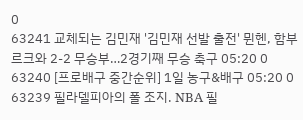0
63241 교체되는 김민재 '김민재 선발 출전' 뮌헨, 함부르크와 2-2 무승부…2경기째 무승 축구 05:20 0
63240 [프로배구 중간순위] 1일 농구&배구 05:20 0
63239 필라델피아의 폴 조지. NBA 필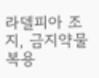라델피아 조지, 금지약물 복용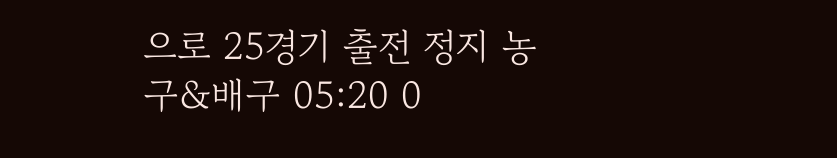으로 25경기 출전 정지 농구&배구 05:20 0